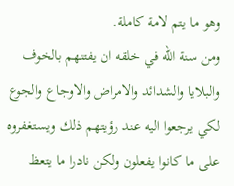وهو ما يتم لامة كاملة.
ومن سنة الله في خلقه ان يفتنهم بالخوف والبلايا والشدائد والامراض والاوجاع والجوع لكي يرجعوا اليه عند رؤيتهم ذلك ويستغفروه على ما كانوا يفعلون ولكن نادرا ما يتعظ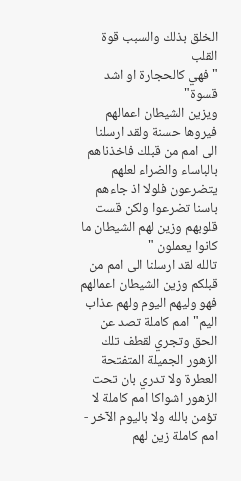الخلق بذلك والسبب قوة القلب
" فهي كالحجارة او اشد قسوة"
ويزين الشيطان اعمالهم فيروها حسنة ولقد ارسلنا الى امم من قبلك فاخذناهم بالباساء والضراء لعلهم يتضرعون فلولا اذ جاءهم باسنا تضرعوا ولكن قست قلوبهم وزين لهم الشيطان ما كانوا يعملون "
تالله لقد ارسلنا الى امم من قبلكم وزين الشيطان اعمالهم فهو وليهم اليوم ولهم عذاب اليم" امم كاملة تصد عن الحق وتجري لقطف تلك الزهور الجميلة المتفتحة العطرة ولا تدري بان تحت الزهور اشواكا امم كاملة لا تؤمن بالله ولا باليوم الآخر - امم كاملة زين لهم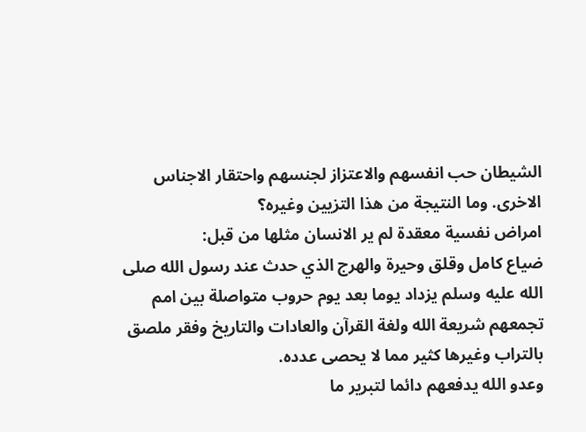الشيطان حب انفسهم والاعتزاز لجنسهم واحتقار الاجناس الاخرى. وما النتيجة من هذا التزيين وغيره؟
امراض نفسية معقدة لم ير الانسان مثلها من قبل:
ضياع كامل وقلق وحيرة والهرج الذي حدث عند رسول الله صلى الله عليه وسلم يزداد يوما بعد يوم حروب متواصلة بين امم تجمعهم شريعة الله ولغة القرآن والعادات والتاريخ وفقر ملصق بالتراب وغيرها كثير مما لا يحصى عدده.
وعدو الله يدفعهم دائما لتبرير ما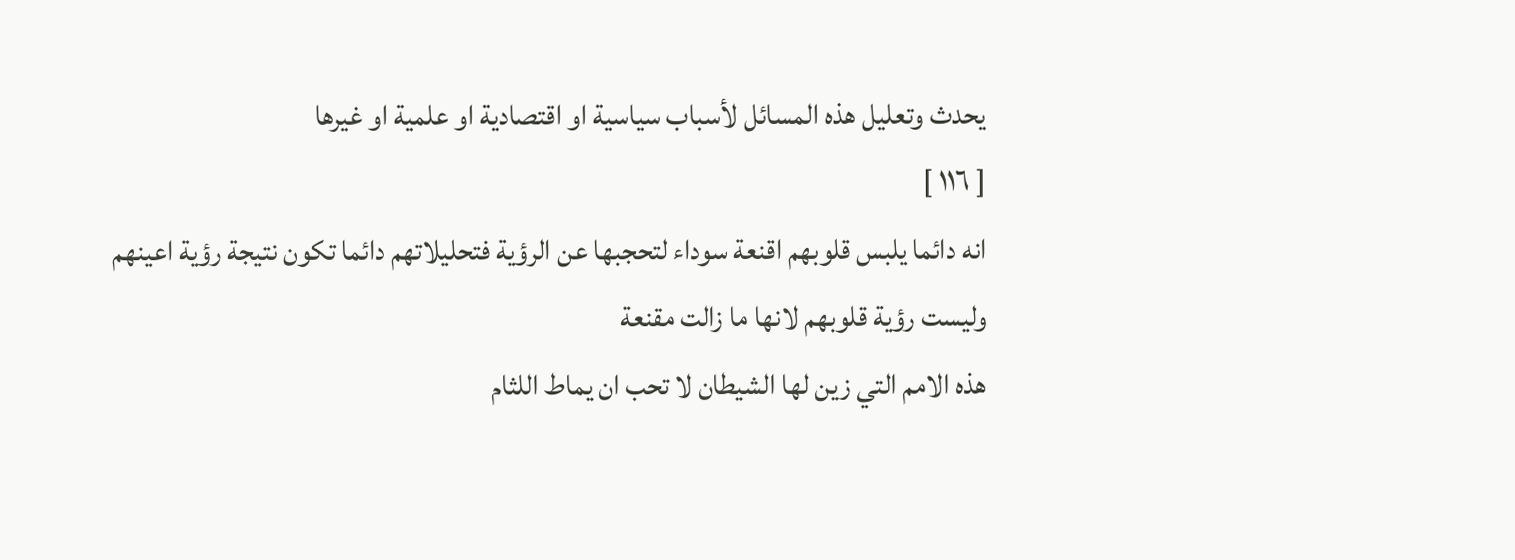يحدث وتعليل هذه المسائل لأسباب سياسية او اقتصادية او علمية او غيرها
[ ١١٦ ]
انه دائما يلبس قلوبهم اقنعة سوداء لتحجبها عن الرؤية فتحليلاتهم دائما تكون نتيجة رؤية اعينهم وليست رؤية قلوبهم لانها ما زالت مقنعة
هذه الامم التي زين لها الشيطان لا تحب ان يماط اللثام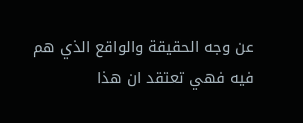عن وجه الحقيقة والواقع الذي هم فيه فهي تعتقد ان هذا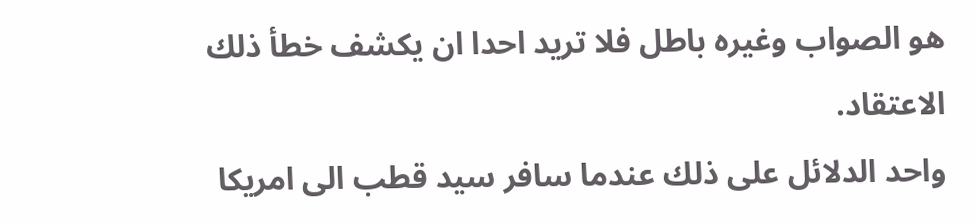هو الصواب وغيره باطل فلا تريد احدا ان يكشف خطأ ذلك الاعتقاد.
واحد الدلائل على ذلك عندما سافر سيد قطب الى امريكا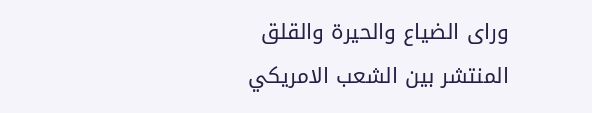وراى الضياع والحيرة والقلق المنتشر بين الشعب الامريكي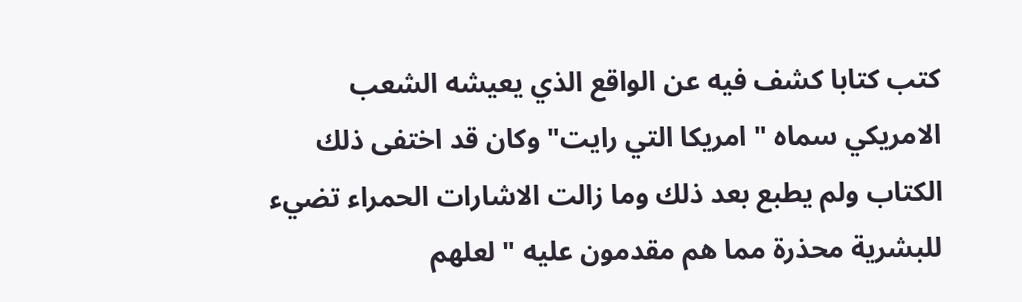كتب كتابا كشف فيه عن الواقع الذي يعيشه الشعب الامريكي سماه " امريكا التي رايت" وكان قد اختفى ذلك الكتاب ولم يطبع بعد ذلك وما زالت الاشارات الحمراء تضيء للبشرية محذرة مما هم مقدمون عليه " لعلهم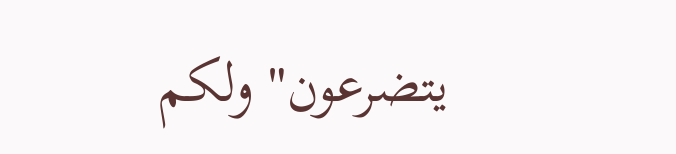يتضرعون" ولكم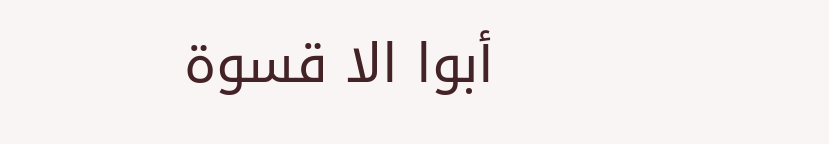أبوا الا قسوة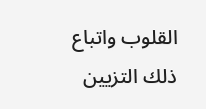القلوب واتباع ذلك التزيين